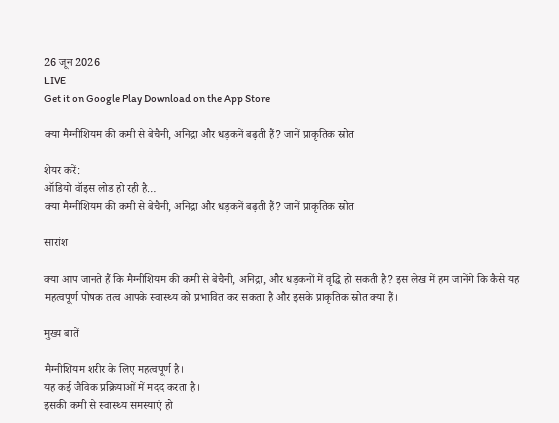26 जून 2026
LIVE
Get it on Google Play Download on the App Store

क्या मैग्नीशियम की कमी से बेचैनी, अनिद्रा और धड़कनें बढ़ती हैं? जानें प्राकृतिक स्रोत

शेयर करें:
ऑडियो वॉइस लोड हो रही है…
क्या मैग्नीशियम की कमी से बेचैनी, अनिद्रा और धड़कनें बढ़ती हैं? जानें प्राकृतिक स्रोत

सारांश

क्या आप जानते हैं कि मैग्नीशियम की कमी से बेचैनी, अनिद्रा, और धड़कनों में वृद्धि हो सकती है? इस लेख में हम जानेंगे कि कैसे यह महत्वपूर्ण पोषक तत्व आपके स्वास्थ्य को प्रभावित कर सकता है और इसके प्राकृतिक स्रोत क्या हैं।

मुख्य बातें

मैग्नीशियम शरीर के लिए महत्वपूर्ण है।
यह कई जैविक प्रक्रियाओं में मदद करता है।
इसकी कमी से स्वास्थ्य समस्याएं हो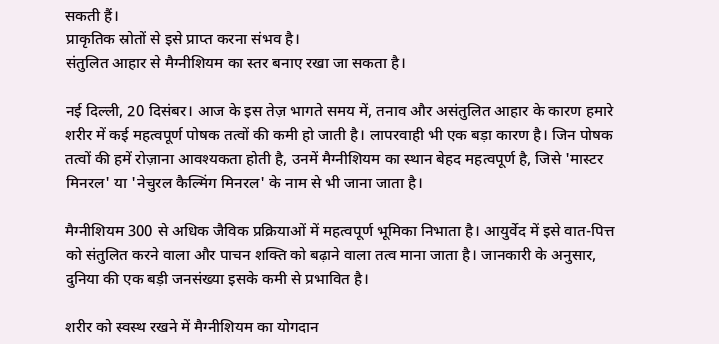सकती हैं।
प्राकृतिक स्रोतों से इसे प्राप्त करना संभव है।
संतुलित आहार से मैग्नीशियम का स्तर बनाए रखा जा सकता है।

नई दिल्ली, 20 दिसंबर। आज के इस तेज़ भागते समय में, तनाव और असंतुलित आहार के कारण हमारे शरीर में कई महत्वपूर्ण पोषक तत्वों की कमी हो जाती है। लापरवाही भी एक बड़ा कारण है। जिन पोषक तत्वों की हमें रोज़ाना आवश्यकता होती है, उनमें मैग्नीशियम का स्थान बेहद महत्वपूर्ण है, जिसे 'मास्टर मिनरल' या 'नेचुरल कैल्मिंग मिनरल' के नाम से भी जाना जाता है।

मैग्नीशियम 300 से अधिक जैविक प्रक्रियाओं में महत्वपूर्ण भूमिका निभाता है। आयुर्वेद में इसे वात-पित्त को संतुलित करने वाला और पाचन शक्ति को बढ़ाने वाला तत्व माना जाता है। जानकारी के अनुसार, दुनिया की एक बड़ी जनसंख्या इसके कमी से प्रभावित है।

शरीर को स्वस्थ रखने में मैग्नीशियम का योगदान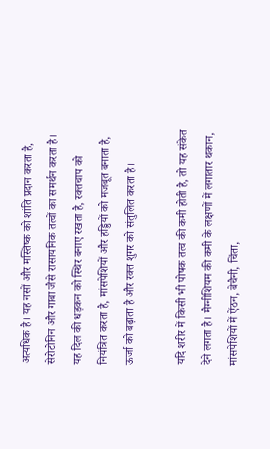अत्यधिक है। यह नसों और मस्तिष्क को शांति प्रदान करता है, सेरोटोनिन और गाबा जैसे रासायनिक तत्वों का समर्थन करता है। यह दिल की धड़कन को स्थिर बनाए रखता है, रक्तचाप को नियंत्रित करता है, मांसपेशियों और हड्डियों को मजबूत बनाता है, ऊर्जा को बढ़ाता है और रक्त शुगर को संतुलित करता है।

यदि शरीर में किसी भी पोषक तत्व की कमी होती है, तो यह संकेत देने लगता है। मैग्नीशियम की कमी के लक्षणों में लगातार थकान, मांसपेशियों में ऐंठन, बेचैनी, चिंता,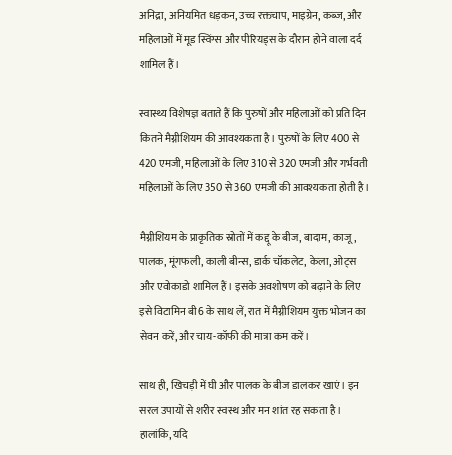अनिद्रा, अनियमित धड़कन, उच्च रक्तचाप, माइग्रेन, कब्ज, और महिलाओं में मूड स्विंग्स और पीरियड्स के दौरान होने वाला दर्द शामिल हैं।

स्वास्थ्य विशेषज्ञ बताते हैं कि पुरुषों और महिलाओं को प्रति दिन कितने मैग्नीशियम की आवश्यकता है। पुरुषों के लिए 400 से 420 एमजी, महिलाओं के लिए 310 से 320 एमजी और गर्भवती महिलाओं के लिए 350 से 360 एमजी की आवश्यकता होती है।

मैग्नीशियम के प्राकृतिक स्रोतों में कद्दू के बीज, बादाम, काजू, पालक, मूंगफली, काली बीन्स, डार्क चॉकलेट, केला, ओट्स और एवोकाडो शामिल हैं। इसके अवशोषण को बढ़ाने के लिए इसे विटामिन बी6 के साथ लें, रात में मैग्नीशियम युक्त भोजन का सेवन करें, और चाय-कॉफी की मात्रा कम करें।

साथ ही, खिचड़ी में घी और पालक के बीज डालकर खाएं। इन सरल उपायों से शरीर स्वस्थ और मन शांत रह सकता है। हालांकि, यदि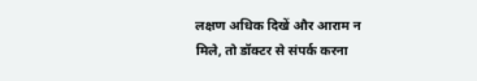लक्षण अधिक दिखें और आराम न मिले, तो डॉक्टर से संपर्क करना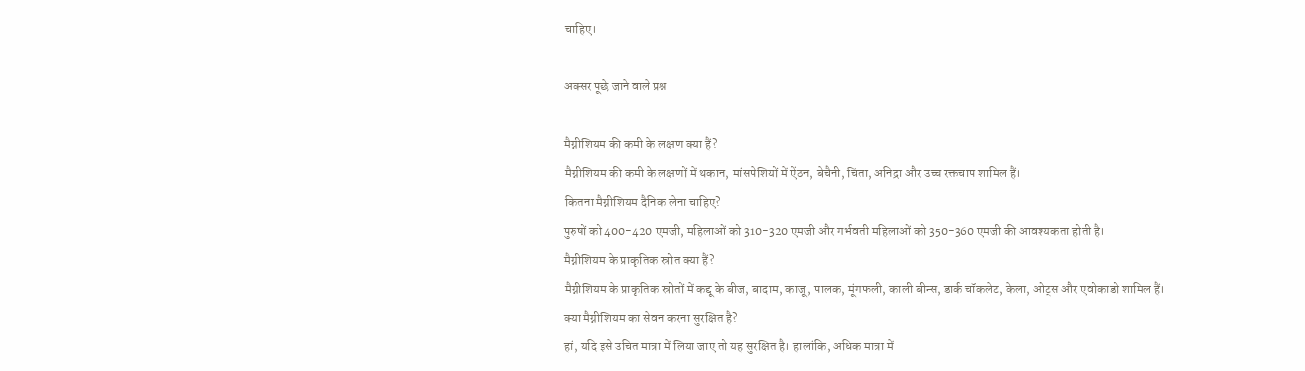चाहिए।

अक्सर पूछे जाने वाले प्रश्न

मैग्नीशियम की कमी के लक्षण क्या हैं?
मैग्नीशियम की कमी के लक्षणों में थकान, मांसपेशियों में ऐंठन, बेचैनी, चिंता, अनिद्रा और उच्च रक्तचाप शामिल हैं।
कितना मैग्नीशियम दैनिक लेना चाहिए?
पुरुषों को 400-420 एमजी, महिलाओं को 310-320 एमजी और गर्भवती महिलाओं को 350-360 एमजी की आवश्यकता होती है।
मैग्नीशियम के प्राकृतिक स्रोत क्या हैं?
मैग्नीशियम के प्राकृतिक स्रोतों में कद्दू के बीज, बादाम, काजू, पालक, मूंगफली, काली बीन्स, डार्क चॉकलेट, केला, ओट्स और एवोकाडो शामिल हैं।
क्या मैग्नीशियम का सेवन करना सुरक्षित है?
हां, यदि इसे उचित मात्रा में लिया जाए तो यह सुरक्षित है। हालांकि, अधिक मात्रा में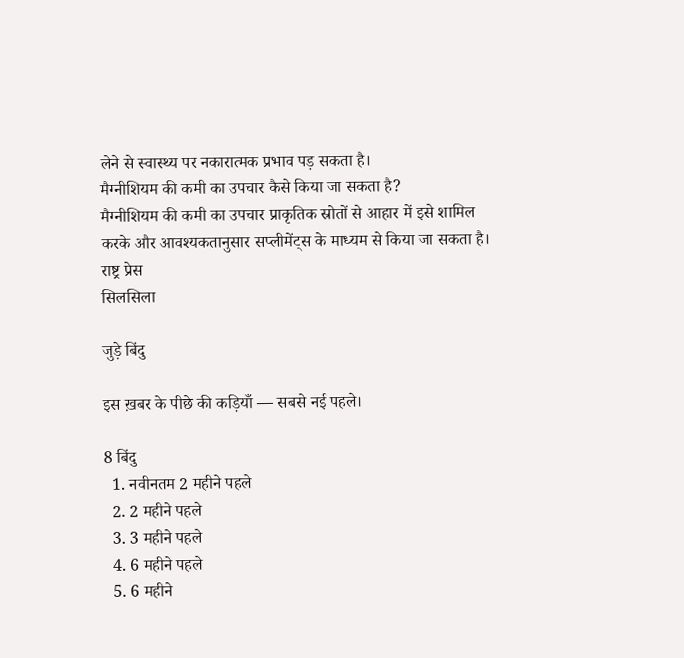लेने से स्वास्थ्य पर नकारात्मक प्रभाव पड़ सकता है।
मैग्नीशियम की कमी का उपचार कैसे किया जा सकता है?
मैग्नीशियम की कमी का उपचार प्राकृतिक स्रोतों से आहार में इसे शामिल करके और आवश्यकतानुसार सप्लीमेंट्स के माध्यम से किया जा सकता है।
राष्ट्र प्रेस
सिलसिला

जुड़े बिंदु

इस ख़बर के पीछे की कड़ियाँ — सबसे नई पहले।

8 बिंदु
  1. नवीनतम 2 महीने पहले
  2. 2 महीने पहले
  3. 3 महीने पहले
  4. 6 महीने पहले
  5. 6 महीने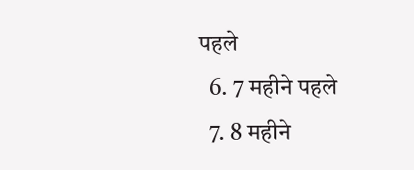पहले
  6. 7 महीने पहले
  7. 8 महीने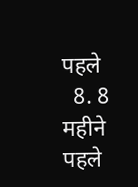पहले
  8. 8 महीने पहले